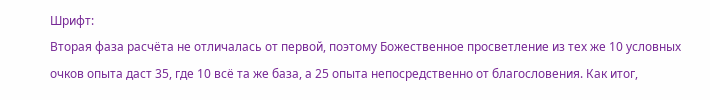Шрифт:
Вторая фаза расчёта не отличалась от первой, поэтому Божественное просветление из тех же 10 условных очков опыта даст 35, где 10 всё та же база, а 25 опыта непосредственно от благословения. Как итог,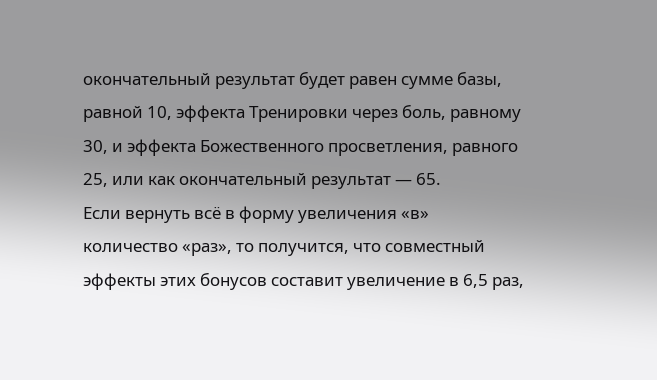окончательный результат будет равен сумме базы, равной 10, эффекта Тренировки через боль, равному 30, и эффекта Божественного просветления, равного 25, или как окончательный результат — 65.
Если вернуть всё в форму увеличения «в» количество «раз», то получится, что совместный эффекты этих бонусов составит увеличение в 6,5 раз,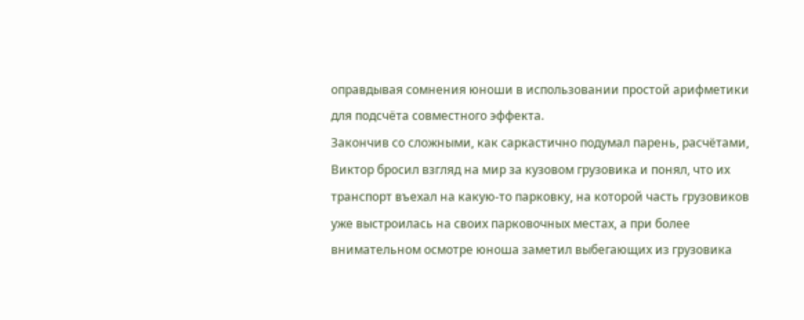оправдывая сомнения юноши в использовании простой арифметики для подсчёта совместного эффекта.
Закончив со сложными, как саркастично подумал парень, расчётами, Виктор бросил взгляд на мир за кузовом грузовика и понял, что их транспорт въехал на какую-то парковку, на которой часть грузовиков уже выстроилась на своих парковочных местах, а при более внимательном осмотре юноша заметил выбегающих из грузовика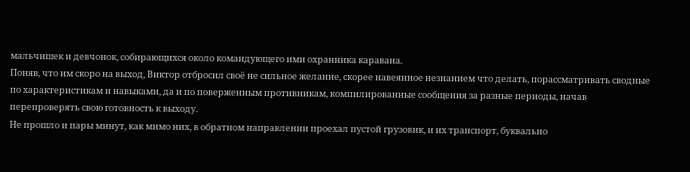мальчишек и девчонок, собирающихся около командующего ими охранника каравана.
Поняв, что им скоро на выход, Виктор отбросил своё не сильное желание, скорее навеянное незнанием что делать, порассматривать сводные по характеристикам и навыками, да и по поверженным противникам, компилированные сообщения за разные периоды, начав перепроверять свою готовность к выходу.
Не прошло и пары минут, как мимо них, в обратном направлении проехал пустой грузовик, и их транспорт, буквально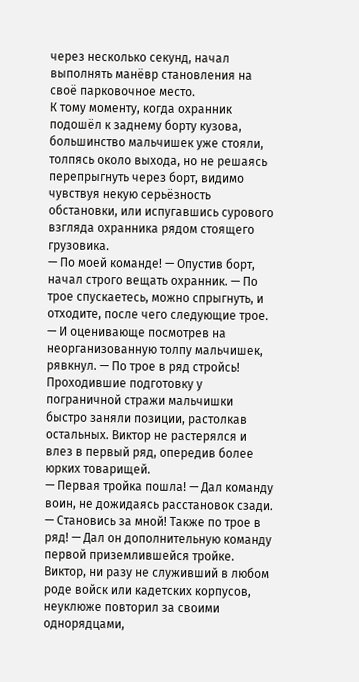через несколько секунд, начал выполнять манёвр становления на своё парковочное место.
К тому моменту, когда охранник подошёл к заднему борту кузова, большинство мальчишек уже стояли, толпясь около выхода, но не решаясь перепрыгнуть через борт, видимо чувствуя некую серьёзность обстановки, или испугавшись сурового взгляда охранника рядом стоящего грузовика.
— По моей команде! — Опустив борт, начал строго вещать охранник. — По трое спускаетесь, можно спрыгнуть, и отходите, после чего следующие трое. — И оценивающе посмотрев на неорганизованную толпу мальчишек, рявкнул. — По трое в ряд стройсь!
Проходившие подготовку у пограничной стражи мальчишки быстро заняли позиции, растолкав остальных. Виктор не растерялся и влез в первый ряд, опередив более юрких товарищей.
— Первая тройка пошла! — Дал команду воин, не дожидаясь расстановок сзади. — Становись за мной! Также по трое в ряд! — Дал он дополнительную команду первой приземлившейся тройке.
Виктор, ни разу не служивший в любом роде войск или кадетских корпусов, неуклюже повторил за своими однорядцами,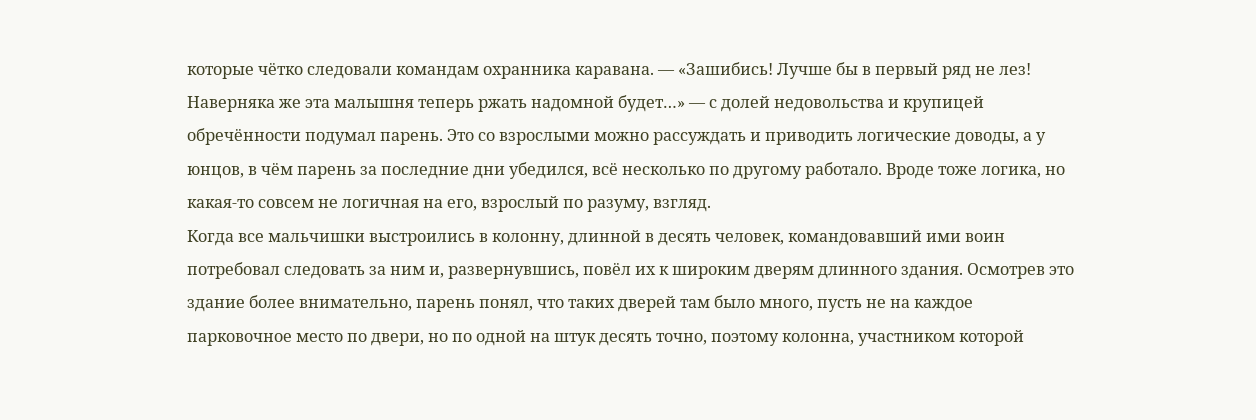которые чётко следовали командам охранника каравана. — «Зашибись! Лучше бы в первый ряд не лез! Наверняка же эта малышня теперь ржать надомной будет…» — с долей недовольства и крупицей обречённости подумал парень. Это со взрослыми можно рассуждать и приводить логические доводы, а у юнцов, в чём парень за последние дни убедился, всё несколько по другому работало. Вроде тоже логика, но какая-то совсем не логичная на его, взрослый по разуму, взгляд.
Когда все мальчишки выстроились в колонну, длинной в десять человек, командовавший ими воин потребовал следовать за ним и, развернувшись, повёл их к широким дверям длинного здания. Осмотрев это здание более внимательно, парень понял, что таких дверей там было много, пусть не на каждое парковочное место по двери, но по одной на штук десять точно, поэтому колонна, участником которой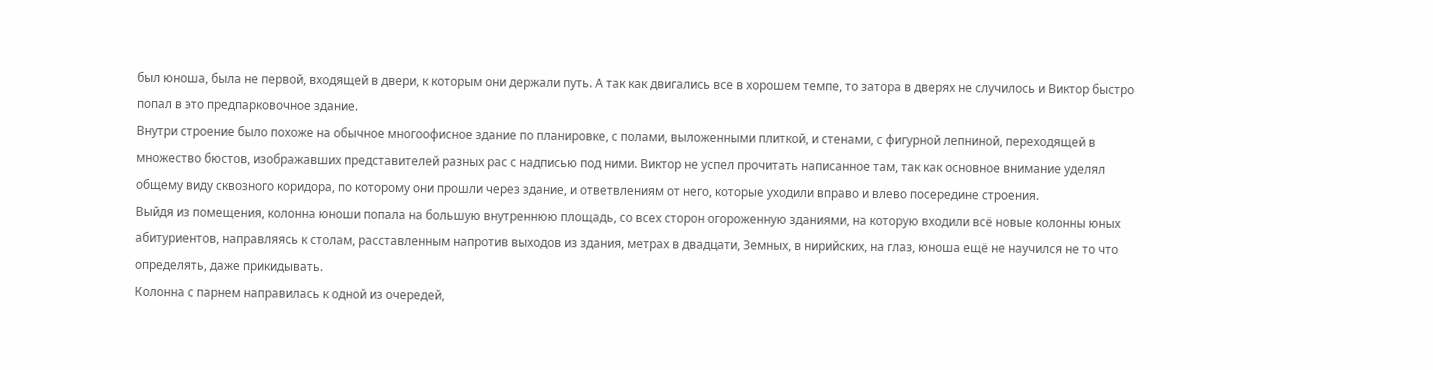был юноша, была не первой, входящей в двери, к которым они держали путь. А так как двигались все в хорошем темпе, то затора в дверях не случилось и Виктор быстро попал в это предпарковочное здание.
Внутри строение было похоже на обычное многоофисное здание по планировке, с полами, выложенными плиткой, и стенами, с фигурной лепниной, переходящей в множество бюстов, изображавших представителей разных рас с надписью под ними. Виктор не успел прочитать написанное там, так как основное внимание уделял общему виду сквозного коридора, по которому они прошли через здание, и ответвлениям от него, которые уходили вправо и влево посередине строения.
Выйдя из помещения, колонна юноши попала на большую внутреннюю площадь, со всех сторон огороженную зданиями, на которую входили всё новые колонны юных абитуриентов, направляясь к столам, расставленным напротив выходов из здания, метрах в двадцати, Земных, в нирийских, на глаз, юноша ещё не научился не то что определять, даже прикидывать.
Колонна с парнем направилась к одной из очередей,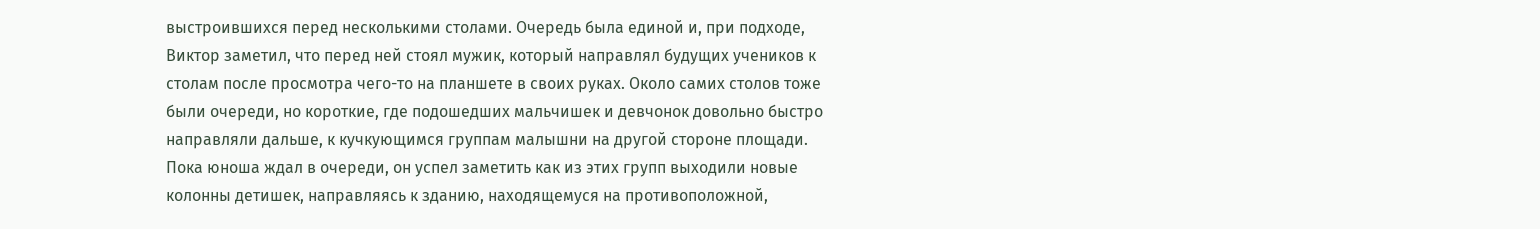выстроившихся перед несколькими столами. Очередь была единой и, при подходе, Виктор заметил, что перед ней стоял мужик, который направлял будущих учеников к столам после просмотра чего-то на планшете в своих руках. Около самих столов тоже были очереди, но короткие, где подошедших мальчишек и девчонок довольно быстро направляли дальше, к кучкующимся группам малышни на другой стороне площади. Пока юноша ждал в очереди, он успел заметить как из этих групп выходили новые колонны детишек, направляясь к зданию, находящемуся на противоположной,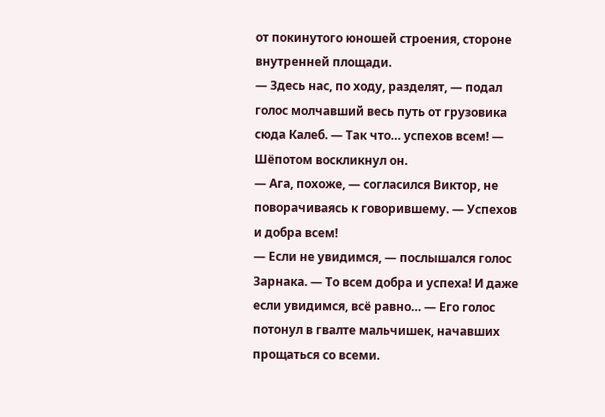от покинутого юношей строения, стороне внутренней площади.
— Здесь нас, по ходу, разделят, — подал голос молчавший весь путь от грузовика сюда Калеб. — Так что… успехов всем! — Шёпотом воскликнул он.
— Ага, похоже, — согласился Виктор, не поворачиваясь к говорившему. — Успехов и добра всем!
— Если не увидимся, — послышался голос Зарнака. — То всем добра и успеха! И даже если увидимся, всё равно… — Его голос потонул в гвалте мальчишек, начавших прощаться со всеми.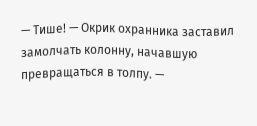— Тише! — Окрик охранника заставил замолчать колонну, начавшую превращаться в толпу. —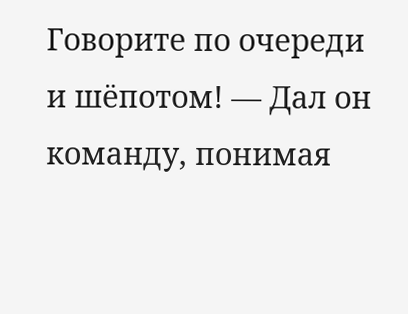Говорите по очереди и шёпотом! — Дал он команду, понимая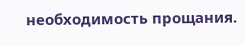необходимость прощания.